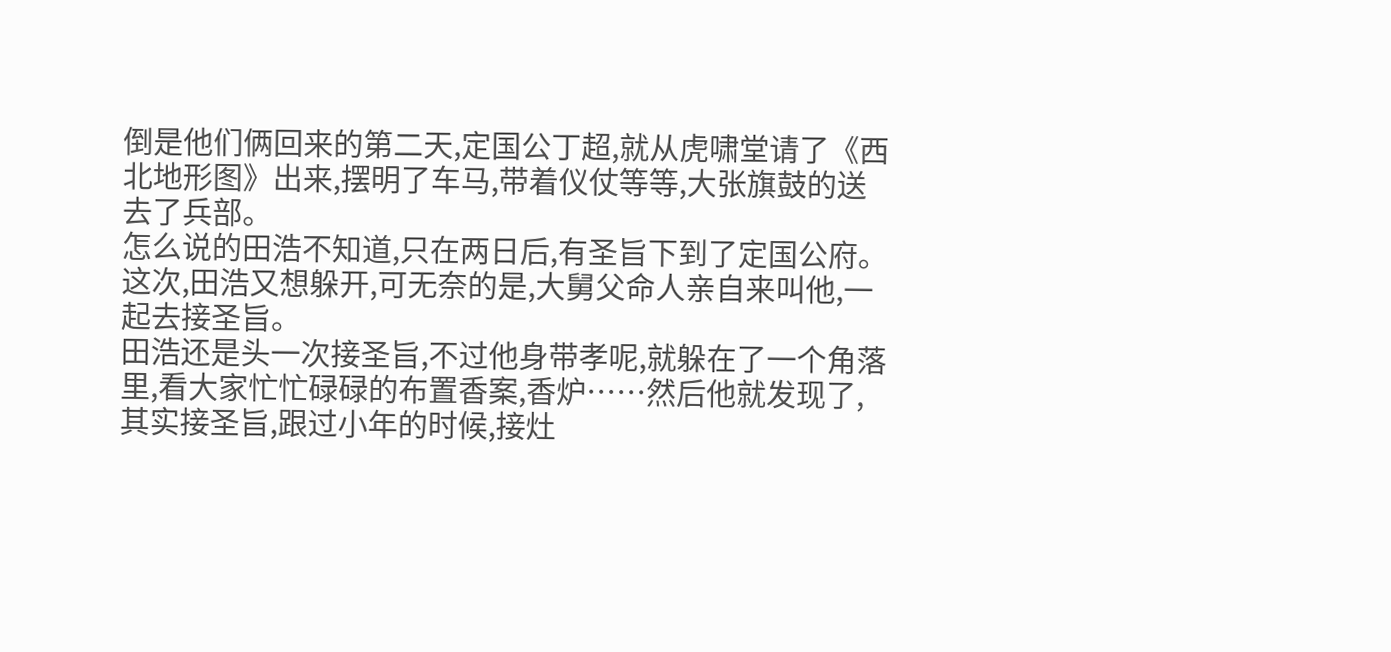倒是他们俩回来的第二天,定国公丁超,就从虎啸堂请了《西北地形图》出来,摆明了车马,带着仪仗等等,大张旗鼓的送去了兵部。
怎么说的田浩不知道,只在两日后,有圣旨下到了定国公府。
这次,田浩又想躲开,可无奈的是,大舅父命人亲自来叫他,一起去接圣旨。
田浩还是头一次接圣旨,不过他身带孝呢,就躲在了一个角落里,看大家忙忙碌碌的布置香案,香炉……然后他就发现了,其实接圣旨,跟过小年的时候,接灶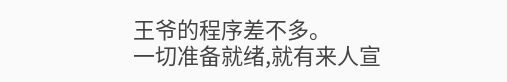王爷的程序差不多。
一切准备就绪,就有来人宣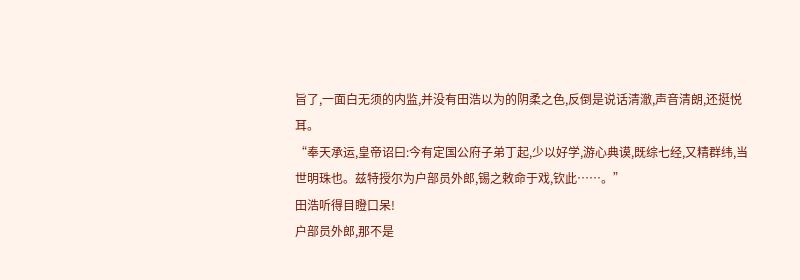旨了,一面白无须的内监,并没有田浩以为的阴柔之色,反倒是说话清澈,声音清朗,还挺悦耳。
“奉天承运,皇帝诏曰:今有定国公府子弟丁起,少以好学,游心典谟,既综七经,又精群纬,当世明珠也。兹特授尔为户部员外郎,锡之敕命于戏,钦此……。”
田浩听得目瞪口呆!
户部员外郎,那不是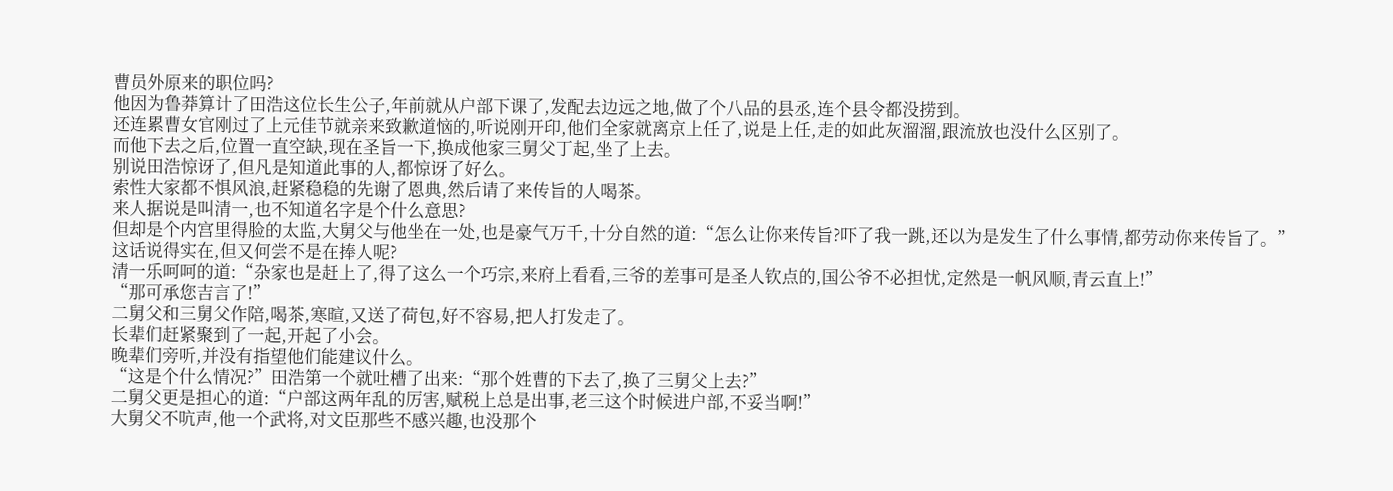曹员外原来的职位吗?
他因为鲁莽算计了田浩这位长生公子,年前就从户部下课了,发配去边远之地,做了个八品的县丞,连个县令都没捞到。
还连累曹女官刚过了上元佳节就亲来致歉道恼的,听说刚开印,他们全家就离京上任了,说是上任,走的如此灰溜溜,跟流放也没什么区别了。
而他下去之后,位置一直空缺,现在圣旨一下,换成他家三舅父丁起,坐了上去。
别说田浩惊讶了,但凡是知道此事的人,都惊讶了好么。
索性大家都不惧风浪,赶紧稳稳的先谢了恩典,然后请了来传旨的人喝茶。
来人据说是叫清一,也不知道名字是个什么意思?
但却是个内宫里得脸的太监,大舅父与他坐在一处,也是豪气万千,十分自然的道:“怎么让你来传旨?吓了我一跳,还以为是发生了什么事情,都劳动你来传旨了。”
这话说得实在,但又何尝不是在捧人呢?
清一乐呵呵的道:“杂家也是赶上了,得了这么一个巧宗,来府上看看,三爷的差事可是圣人钦点的,国公爷不必担忧,定然是一帆风顺,青云直上!”
“那可承您吉言了!”
二舅父和三舅父作陪,喝茶,寒暄,又送了荷包,好不容易,把人打发走了。
长辈们赶紧聚到了一起,开起了小会。
晚辈们旁听,并没有指望他们能建议什么。
“这是个什么情况?”田浩第一个就吐槽了出来:“那个姓曹的下去了,换了三舅父上去?”
二舅父更是担心的道:“户部这两年乱的厉害,赋税上总是出事,老三这个时候进户部,不妥当啊!”
大舅父不吭声,他一个武将,对文臣那些不感兴趣,也没那个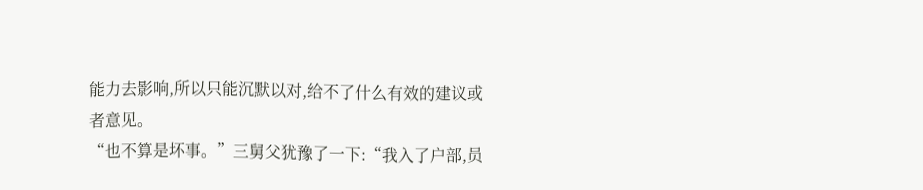能力去影响,所以只能沉默以对,给不了什么有效的建议或者意见。
“也不算是坏事。”三舅父犹豫了一下:“我入了户部,员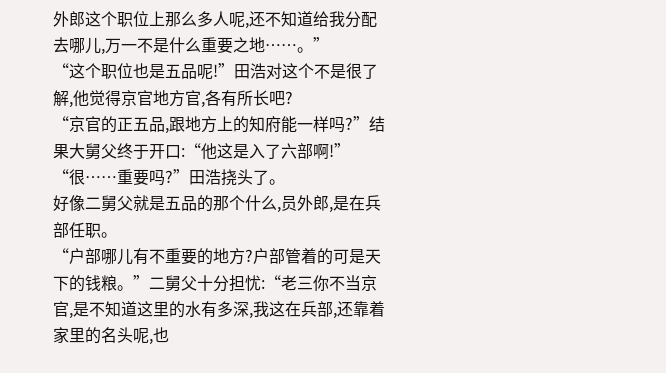外郎这个职位上那么多人呢,还不知道给我分配去哪儿,万一不是什么重要之地……。”
“这个职位也是五品呢!”田浩对这个不是很了解,他觉得京官地方官,各有所长吧?
“京官的正五品,跟地方上的知府能一样吗?”结果大舅父终于开口:“他这是入了六部啊!”
“很……重要吗?”田浩挠头了。
好像二舅父就是五品的那个什么,员外郎,是在兵部任职。
“户部哪儿有不重要的地方?户部管着的可是天下的钱粮。”二舅父十分担忧:“老三你不当京官,是不知道这里的水有多深,我这在兵部,还靠着家里的名头呢,也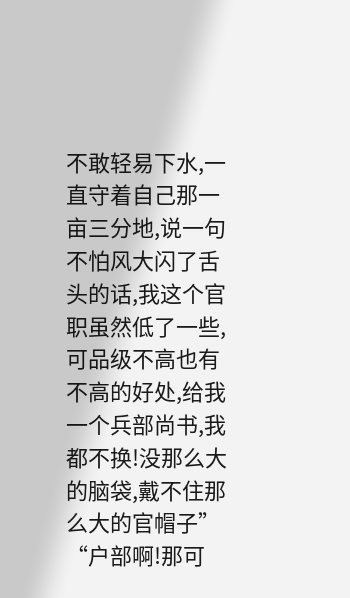不敢轻易下水,一直守着自己那一亩三分地,说一句不怕风大闪了舌头的话,我这个官职虽然低了一些,可品级不高也有不高的好处,给我一个兵部尚书,我都不换!没那么大的脑袋,戴不住那么大的官帽子”
“户部啊!那可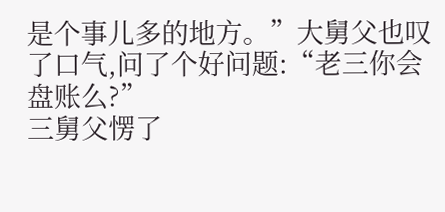是个事儿多的地方。”大舅父也叹了口气,问了个好问题:“老三你会盘账么?”
三舅父愣了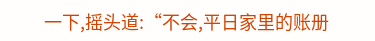一下,摇头道:“不会,平日家里的账册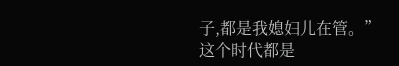子,都是我媳妇儿在管。”
这个时代都是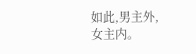如此,男主外,女主内。